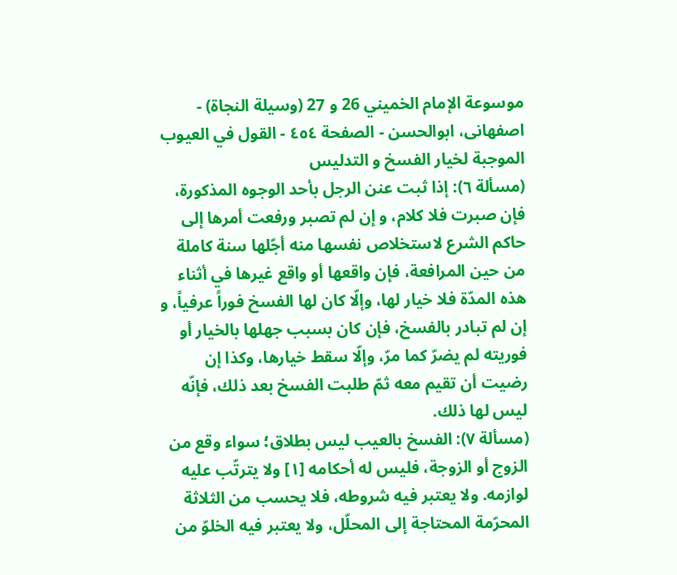موسوعة الإمام الخميني 26 و 27 (وسيلة النجاة) - اصفهانى، ابوالحسن - الصفحة ٤٥٤ - القول في العيوب الموجبة لخيار الفسخ و التدليس
(مسألة ٦): إذا ثبت عنن الرجل بأحد الوجوه المذكورة، فإن صبرت فلا كلام، و إن لم تصبر ورفعت أمرها إلى حاكم الشرع لاستخلاص نفسها منه أجّلها سنة كاملة من حين المرافعة، فإن واقعها أو واقع غيرها في أثناء هذه المدّة فلا خيار لها، وإلّا كان لها الفسخ فوراً عرفياً، و إن لم تبادر بالفسخ، فإن كان بسبب جهلها بالخيار أو فوريته لم يضرّ كما مرّ، وإلّا سقط خيارها، وكذا إن رضيت أن تقيم معه ثمّ طلبت الفسخ بعد ذلك، فإنّه ليس لها ذلك.
(مسألة ٧): الفسخ بالعيب ليس بطلاق؛ سواء وقع من الزوج أو الزوجة، فليس له أحكامه [١] ولا يترتّب عليه لوازمه. ولا يعتبر فيه شروطه، فلا يحسب من الثلاثة المحرّمة المحتاجة إلى المحلّل، ولا يعتبر فيه الخلوّ من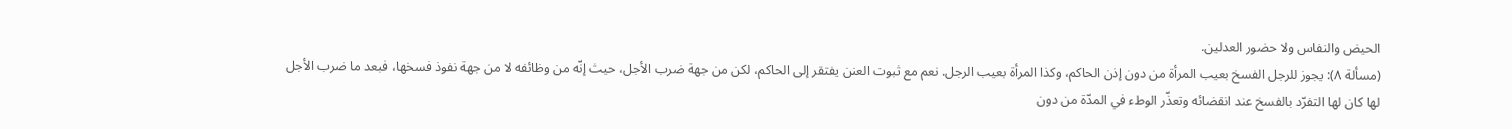الحيض والنفاس ولا حضور العدلين.
(مسألة ٨): يجوز للرجل الفسخ بعيب المرأة من دون إذن الحاكم، وكذا المرأة بعيب الرجل. نعم مع ثبوت العنن يفتقر إلى الحاكم، لكن من جهة ضرب الأجل، حيث إنّه من وظائفه لا من جهة نفوذ فسخها، فبعد ما ضرب الأجل لها كان لها التفرّد بالفسخ عند انقضائه وتعذّر الوطء في المدّة من دون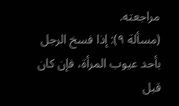مراجعته.
(مسألة ٩): إذا فسخ الرجل بأحد عيوب المرأة، فإن كان قبل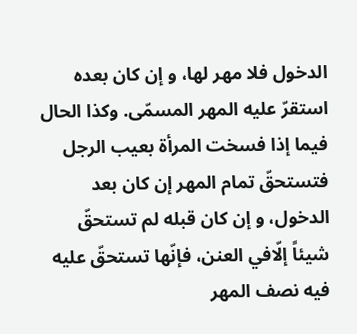الدخول فلا مهر لها، و إن كان بعده استقرّ عليه المهر المسمّى. وكذا الحال فيما إذا فسخت المرأة بعيب الرجل فتستحقّ تمام المهر إن كان بعد الدخول، و إن كان قبله لم تستحقّ شيئاً إلّافي العنن، فإنّها تستحقّ عليه فيه نصف المهر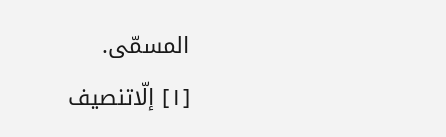المسمّى.
[١] إلّاتنصيف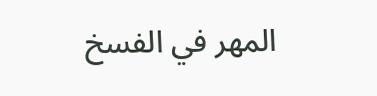المهر في الفسخ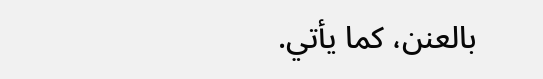بالعنن، كما يأتي.